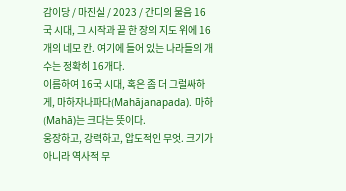감이당 / 마진실 / 2023 / 간디의 물음 16국 시대, 그 시작과 끝 한 장의 지도 위에 16개의 네모 칸. 여기에 들어 있는 나라들의 개수는 정확히 16개다.
이름하여 16국 시대, 혹은 좀 더 그럴싸하게, 마하자나파다(Mahājanapada). 마하(Mahā)는 크다는 뜻이다.
웅장하고, 강력하고, 압도적인 무엇. 크기가 아니라 역사적 무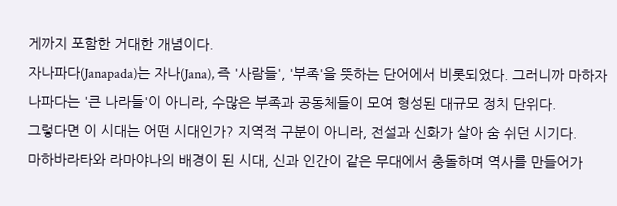게까지 포함한 거대한 개념이다.
자나파다(Janapada)는 자나(Jana), 즉 '사람들', '부족'을 뜻하는 단어에서 비롯되었다. 그러니까 마하자나파다는 '큰 나라들'이 아니라, 수많은 부족과 공동체들이 모여 형성된 대규모 정치 단위다.
그렇다면 이 시대는 어떤 시대인가? 지역적 구분이 아니라, 전설과 신화가 살아 숨 쉬던 시기다.
마하바라타와 라마야나의 배경이 된 시대, 신과 인간이 같은 무대에서 충돌하며 역사를 만들어가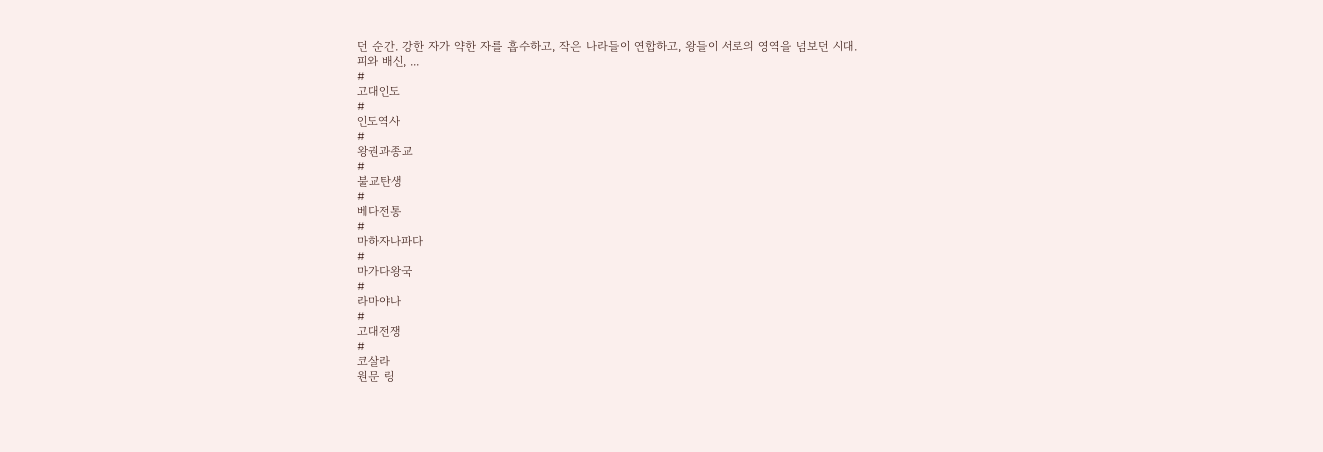던 순간. 강한 자가 약한 자를 흡수하고, 작은 나라들이 연합하고, 왕들이 서로의 영역을 넘보던 시대.
피와 배신, ...
#
고대인도
#
인도역사
#
왕권과종교
#
불교탄생
#
베다전통
#
마하자나파다
#
마가다왕국
#
라마야나
#
고대전쟁
#
코살라
원문 링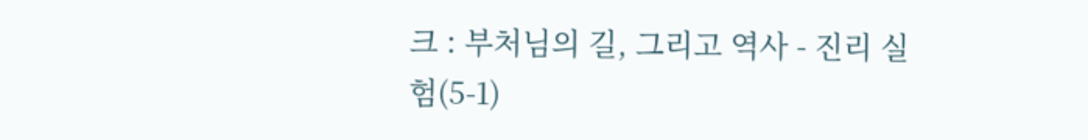크 : 부처님의 길, 그리고 역사 - 진리 실험(5-1)